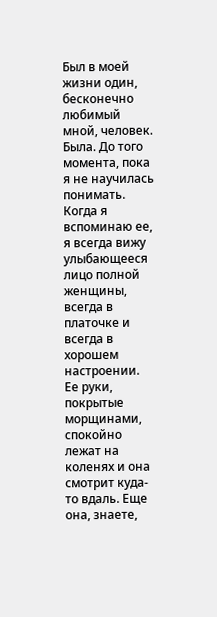Был в моей жизни один, бесконечно любимый мной, человек. Была. До того момента, пока я не научилась понимать. Когда я вспоминаю ее, я всегда вижу улыбающееся лицо полной женщины, всегда в платочке и всегда в хорошем настроении. Ее руки, покрытые морщинами, спокойно лежат на коленях и она смотрит куда-то вдаль. Еще она, знаете,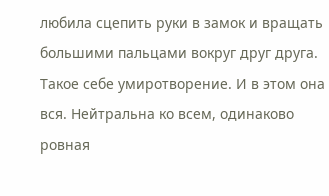любила сцепить руки в замок и вращать большими пальцами вокруг друг друга. Такое себе умиротворение. И в этом она вся. Нейтральна ко всем, одинаково ровная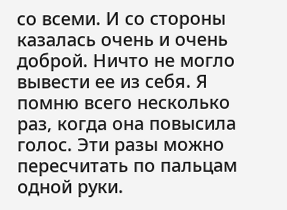со всеми. И со стороны казалась очень и очень доброй. Ничто не могло вывести ее из себя. Я помню всего несколько раз, когда она повысила голос. Эти разы можно пересчитать по пальцам одной руки.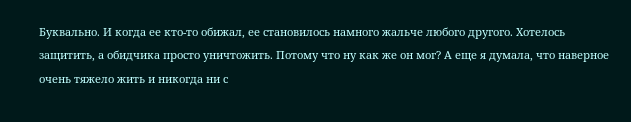Буквально. И когда ее кто-то обижал, ее становилось намного жальче любого другого. Хотелось защитить, а обидчика просто уничтожить. Потому что ну как же он мог? А еще я думала, что наверное очень тяжело жить и никогда ни с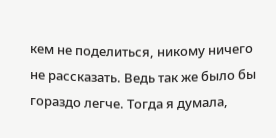кем не поделиться, никому ничего не рассказать. Ведь так же было бы гораздо легче. Тогда я думала,